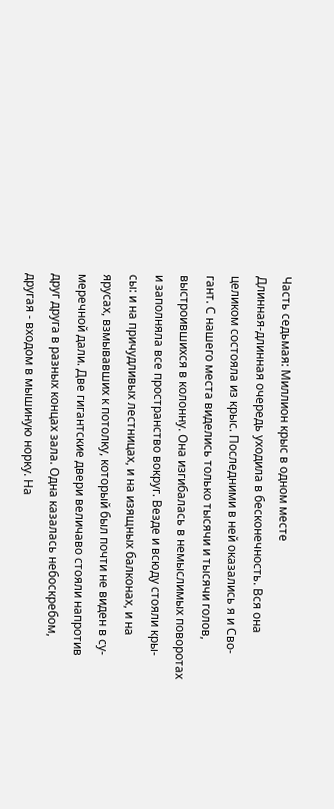Часть седьмая: Миллион крыс в одном месте
Длинная-длинная очередь уходила в бесконечность. Вся она
целиком состояла из крыс. Последними в ней оказались я и Сво-
гант. С нашего места виделись только тысячи и тысячи голов,
выстроившихся в колонну. Она изгибалась в немыслимых поворотах
и заполняла все пространство вокруг. Везде и всюду стояли кры-
сы: и на причудливых лестницах, и на изящных балконах, и на
ярусах, взмывавших к потолку, который был почти не виден в су-
меречной дали. Две гигантские двери величаво стояли напротив
друг друга в разных концах зала. Одна казалась небоскребом,
другая - входом в мышиную норку. На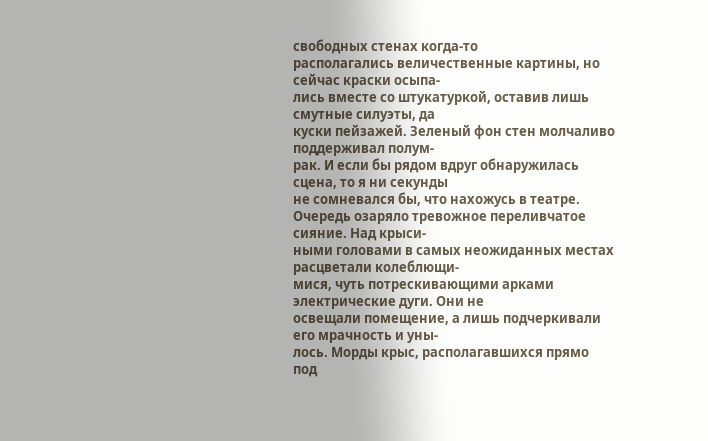свободных стенах когда-то
располагались величественные картины, но сейчас краски осыпа-
лись вместе со штукатуркой, оставив лишь смутные силуэты, да
куски пейзажей. Зеленый фон стен молчаливо поддерживал полум-
рак. И если бы рядом вдруг обнаружилась сцена, то я ни секунды
не сомневался бы, что нахожусь в театре.
Очередь озаряло тревожное переливчатое сияние. Над крыси-
ными головами в самых неожиданных местах расцветали колеблющи-
мися, чуть потрескивающими арками электрические дуги. Они не
освещали помещение, а лишь подчеркивали его мрачность и уны-
лось. Морды крыс, располагавшихся прямо под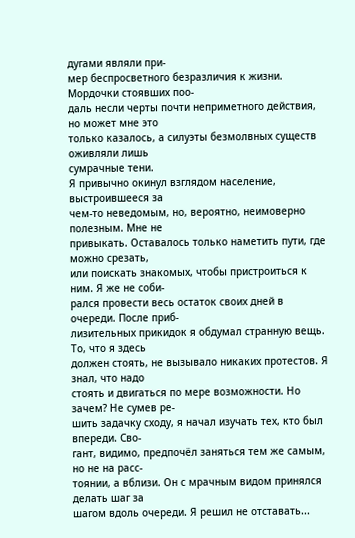дугами являли при-
мер беспросветного безразличия к жизни. Мордочки стоявших поо-
даль несли черты почти неприметного действия, но может мне это
только казалось, а силуэты безмолвных существ оживляли лишь
сумрачные тени.
Я привычно окинул взглядом население, выстроившееся за
чем-то неведомым, но, вероятно, неимоверно полезным. Мне не
привыкать. Оставалось только наметить пути, где можно срезать,
или поискать знакомых, чтобы пристроиться к ним. Я же не соби-
рался провести весь остаток своих дней в очереди. После приб-
лизительных прикидок я обдумал странную вещь. То, что я здесь
должен стоять, не вызывало никаких протестов. Я знал, что надо
стоять и двигаться по мере возможности. Но зачем? Не сумев ре-
шить задачку сходу, я начал изучать тех, кто был впереди. Сво-
гант, видимо, предпочёл заняться тем же самым, но не на расс-
тоянии, а вблизи. Он с мрачным видом принялся делать шаг за
шагом вдоль очереди. Я решил не отставать...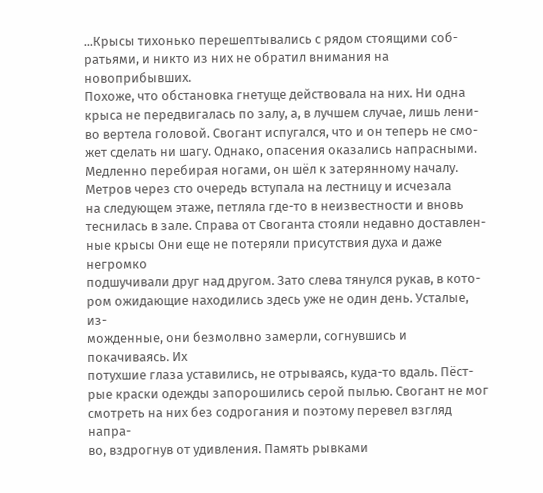...Крысы тихонько перешептывались с рядом стоящими соб-
ратьями, и никто из них не обратил внимания на новоприбывших.
Похоже, что обстановка гнетуще действовала на них. Ни одна
крыса не передвигалась по залу, а, в лучшем случае, лишь лени-
во вертела головой. Свогант испугался, что и он теперь не смо-
жет сделать ни шагу. Однако, опасения оказались напрасными.
Медленно перебирая ногами, он шёл к затерянному началу.
Метров через сто очередь вступала на лестницу и исчезала
на следующем этаже, петляла где-то в неизвестности и вновь
теснилась в зале. Справа от Своганта стояли недавно доставлен-
ные крысы Они еще не потеряли присутствия духа и даже негромко
подшучивали друг над другом. Зато слева тянулся рукав, в кото-
ром ожидающие находились здесь уже не один день. Усталые, из-
можденные, они безмолвно замерли, согнувшись и покачиваясь. Их
потухшие глаза уставились, не отрываясь, куда-то вдаль. Пёст-
рые краски одежды запорошились серой пылью. Свогант не мог
смотреть на них без содрогания и поэтому перевел взгляд напра-
во, вздрогнув от удивления. Память рывками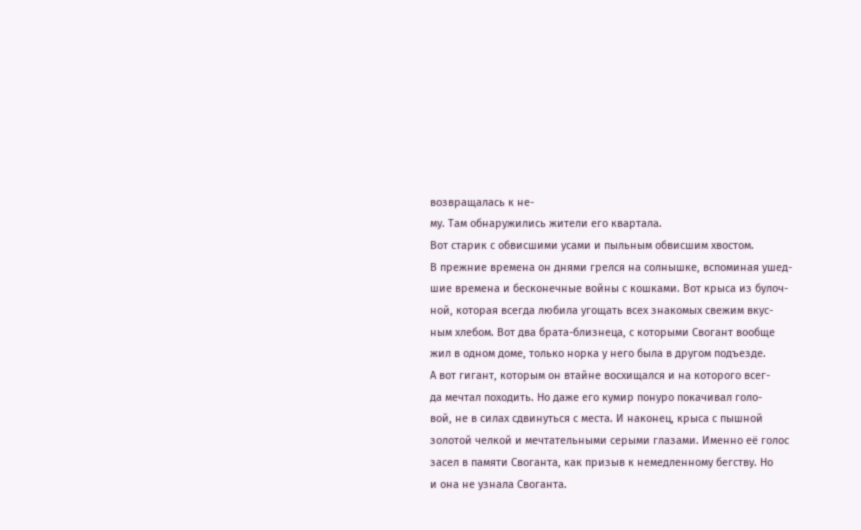возвращалась к не-
му. Там обнаружились жители его квартала.
Вот старик с обвисшими усами и пыльным обвисшим хвостом.
В прежние времена он днями грелся на солнышке, вспоминая ушед-
шие времена и бесконечные войны с кошками. Вот крыса из булоч-
ной, которая всегда любила угощать всех знакомых свежим вкус-
ным хлебом. Вот два брата-близнеца, с которыми Свогант вообще
жил в одном доме, только норка у него была в другом подъезде.
А вот гигант, которым он втайне восхищался и на которого всег-
да мечтал походить. Но даже его кумир понуро покачивал голо-
вой, не в силах сдвинуться с места. И наконец, крыса с пышной
золотой челкой и мечтательными серыми глазами. Именно её голос
засел в памяти Своганта, как призыв к немедленному бегству. Но
и она не узнала Своганта.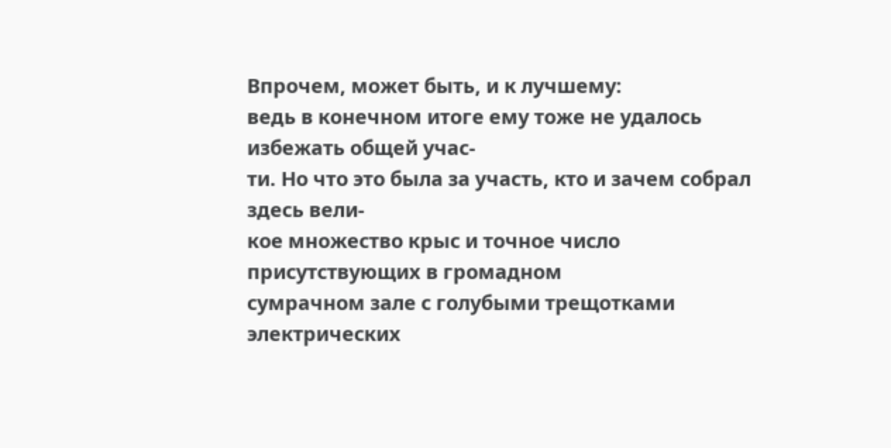Впрочем, может быть, и к лучшему:
ведь в конечном итоге ему тоже не удалось избежать общей учас-
ти. Но что это была за участь, кто и зачем собрал здесь вели-
кое множество крыс и точное число присутствующих в громадном
сумрачном зале с голубыми трещотками электрических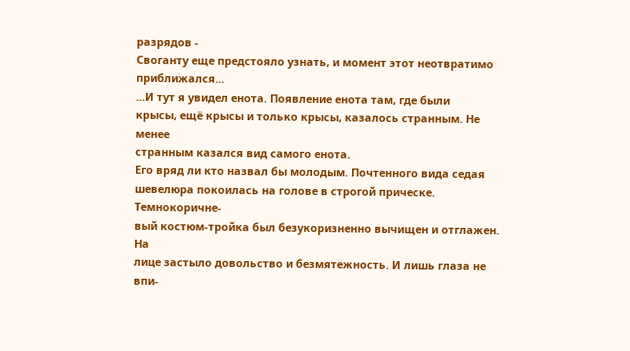разрядов -
Своганту еще предстояло узнать, и момент этот неотвратимо
приближался...
...И тут я увидел енота. Появление енота там, где были
крысы, ещё крысы и только крысы, казалось странным. Не менее
странным казался вид самого енота.
Его вряд ли кто назвал бы молодым. Почтенного вида седая
шевелюра покоилась на голове в строгой прическе. Темнокоричне-
вый костюм-тройка был безукоризненно вычищен и отглажен. На
лице застыло довольство и безмятежность. И лишь глаза не впи-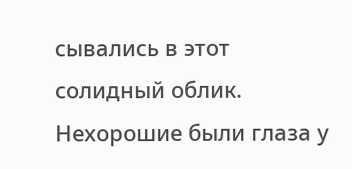сывались в этот солидный облик. Нехорошие были глаза у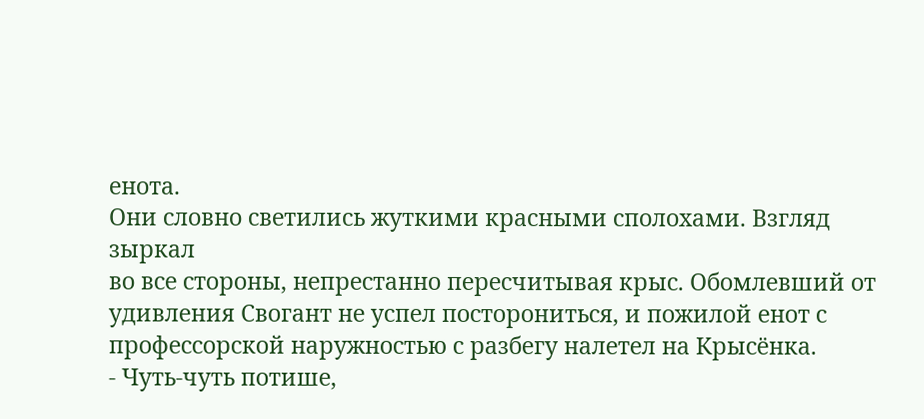енота.
Они словно светились жуткими красными сполохами. Взгляд зыркал
во все стороны, непрестанно пересчитывая крыс. Обомлевший от
удивления Свогант не успел посторониться, и пожилой енот с
профессорской наружностью с разбегу налетел на Крысёнка.
- Чуть-чуть потише,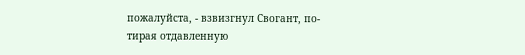пожалуйста, - взвизгнул Свогант, по-
тирая отдавленную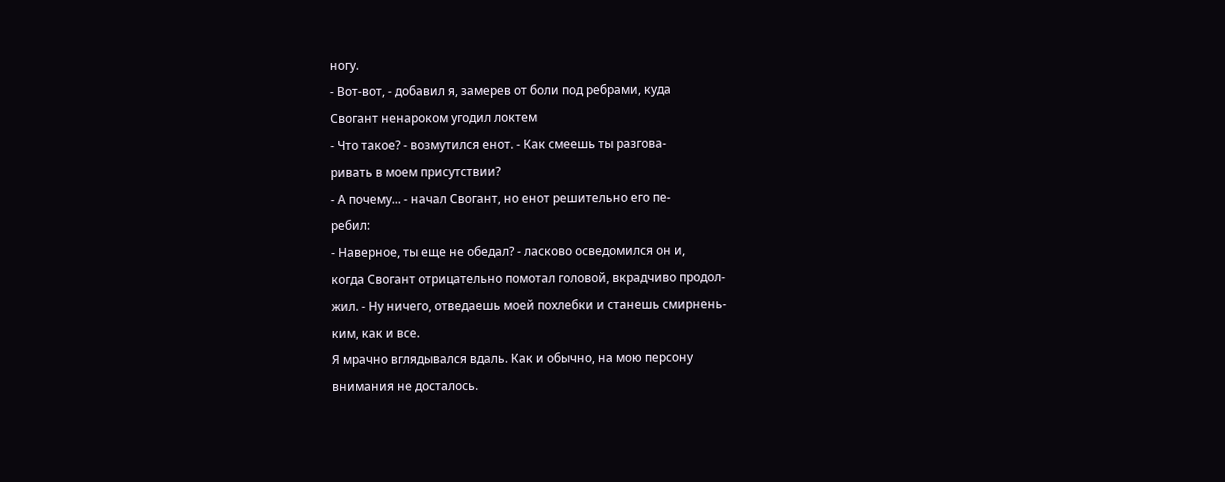ногу.
- Вот-вот, - добавил я, замерев от боли под ребрами, куда
Свогант ненароком угодил локтем
- Что такое? - возмутился енот. - Как смеешь ты разгова-
ривать в моем присутствии?
- А почему... - начал Свогант, но енот решительно его пе-
ребил:
- Наверное, ты еще не обедал? - ласково осведомился он и,
когда Свогант отрицательно помотал головой, вкрадчиво продол-
жил. - Ну ничего, отведаешь моей похлебки и станешь смирнень-
ким, как и все.
Я мрачно вглядывался вдаль. Как и обычно, на мою персону
внимания не досталось.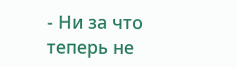- Ни за что теперь не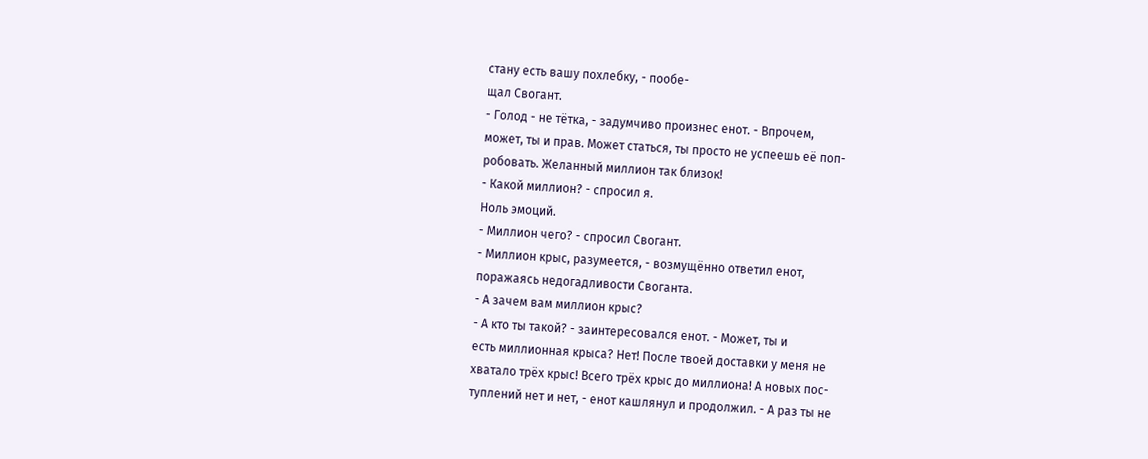стану есть вашу похлебку, - пообе-
щал Свогант.
- Голод - не тётка, - задумчиво произнес енот. - Впрочем,
может, ты и прав. Может статься, ты просто не успеешь её поп-
робовать. Желанный миллион так близок!
- Какой миллион? - спросил я.
Ноль эмоций.
- Миллион чего? - спросил Свогант.
- Миллион крыс, разумеется, - возмущённо ответил енот,
поражаясь недогадливости Своганта.
- А зачем вам миллион крыс?
- А кто ты такой? - заинтересовался енот. - Может, ты и
есть миллионная крыса? Нет! После твоей доставки у меня не
хватало трёх крыс! Всего трёх крыс до миллиона! А новых пос-
туплений нет и нет, - енот кашлянул и продолжил. - А раз ты не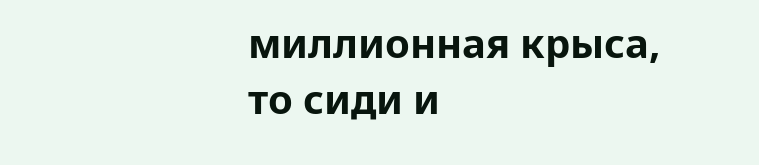миллионная крыса, то сиди и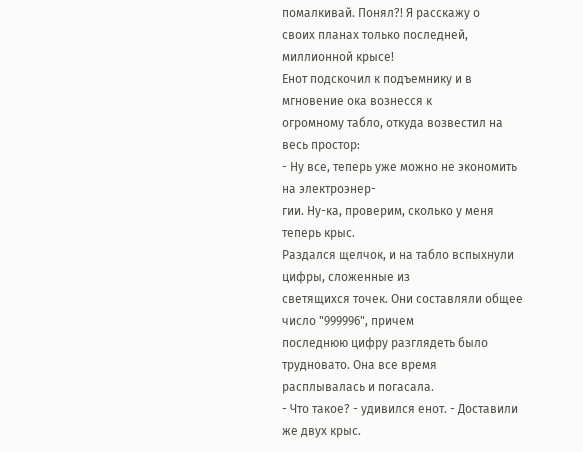помалкивай. Понял?! Я расскажу о
своих планах только последней, миллионной крысе!
Енот подскочил к подъемнику и в мгновение ока вознесся к
огромному табло, откуда возвестил на весь простор:
- Ну все, теперь уже можно не экономить на электроэнер-
гии. Ну-ка, проверим, сколько у меня теперь крыс.
Раздался щелчок, и на табло вспыхнули цифры, сложенные из
светящихся точек. Они составляли общее число "999996", причем
последнюю цифру разглядеть было трудновато. Она все время
расплывалась и погасала.
- Что такое? - удивился енот. - Доставили же двух крыс.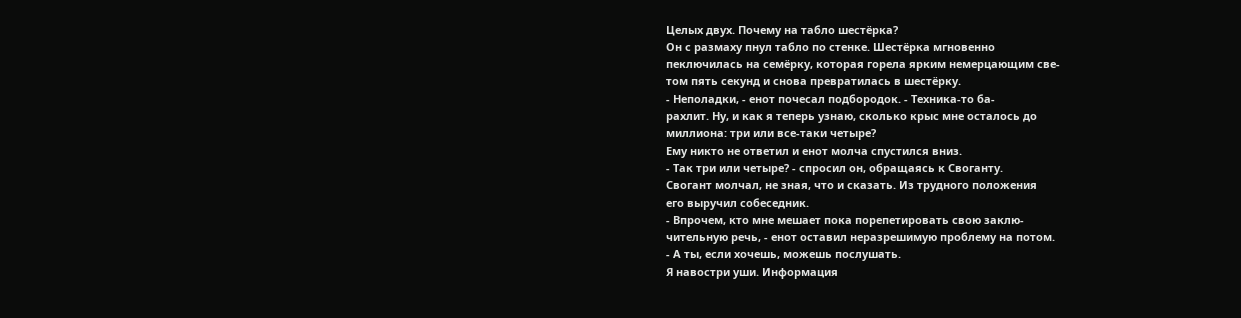Целых двух. Почему на табло шестёрка?
Он с размаху пнул табло по стенке. Шестёрка мгновенно
пеключилась на семёрку, которая горела ярким немерцающим све-
том пять секунд и снова превратилась в шестёрку.
- Неполадки, - енот почесал подбородок. - Техника-то ба-
рахлит. Ну, и как я теперь узнаю, сколько крыс мне осталось до
миллиона: три или все-таки четыре?
Ему никто не ответил и енот молча спустился вниз.
- Так три или четыре? - спросил он, обращаясь к Своганту.
Свогант молчал, не зная, что и сказать. Из трудного положения
его выручил собеседник.
- Впрочем, кто мне мешает пока порепетировать свою заклю-
чительную речь, - енот оставил неразрешимую проблему на потом.
- А ты, если хочешь, можешь послушать.
Я навостри уши. Информация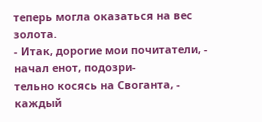теперь могла оказаться на вес
золота.
- Итак, дорогие мои почитатели, - начал енот, подозри-
тельно косясь на Своганта, - каждый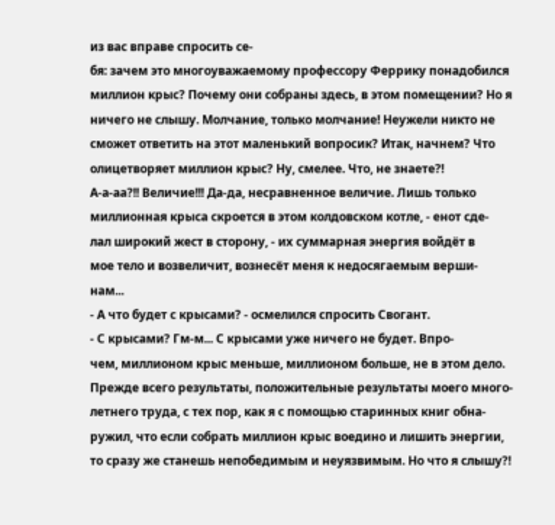из вас вправе спросить се-
бя: зачем это многоуважаемому профессору Феррику понадобился
миллион крыс? Почему они собраны здесь, в этом помещении? Но я
ничего не слышу. Молчание, только молчание! Неужели никто не
сможет ответить на этот маленький вопросик? Итак, начнем? Что
олицетворяет миллион крыс? Ну, смелее. Что, не знаете?!
А-а-аа?!! Величие!!! Да-да, несравненное величие. Лишь только
миллионная крыса скроется в этом колдовском котле, - енот сде-
лал широкий жест в сторону, - их суммарная энергия войдёт в
мое тело и возвеличит, вознесёт меня к недосягаемым верши-
нам...
- А что будет с крысами? - осмелился спросить Свогант.
- С крысами? Гм-м... С крысами уже ничего не будет. Впро-
чем, миллионом крыс меньше, миллионом больше, не в этом дело.
Прежде всего результаты, положительные результаты моего много-
летнего труда, с тех пор, как я с помощью старинных книг обна-
ружил, что если собрать миллион крыс воедино и лишить энергии,
то сразу же станешь непобедимым и неуязвимым. Но что я слышу?!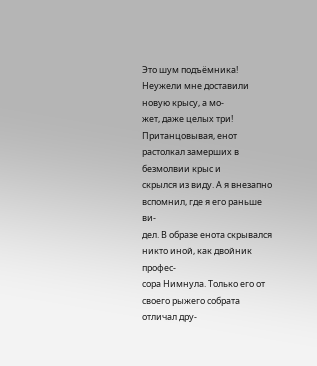Это шум подъёмника! Неужели мне доставили новую крысу, а мо-
жет, даже целых три!
Пританцовывая, енот растолкал замерших в безмолвии крыс и
скрылся из виду. А я внезапно вспомнил, где я его раньше ви-
дел. В образе енота скрывался никто иной, как двойник профес-
сора Нимнула. Только его от своего рыжего собрата отличал дру-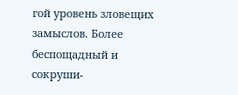гой уровень зловещих замыслов. Более беспощадный и сокруши-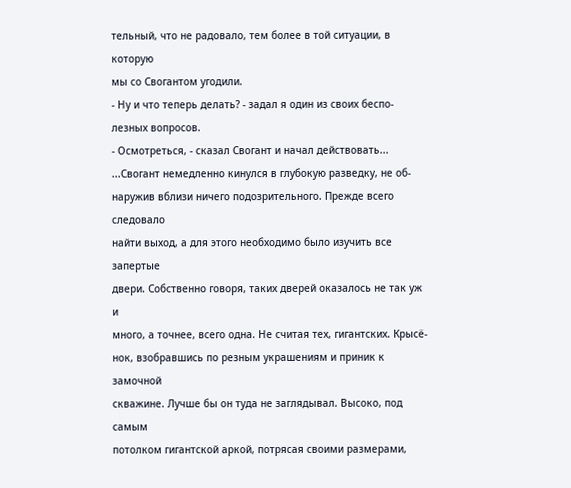тельный, что не радовало, тем более в той ситуации, в которую
мы со Свогантом угодили.
- Ну и что теперь делать? - задал я один из своих беспо-
лезных вопросов.
- Осмотреться, - сказал Свогант и начал действовать...
...Свогант немедленно кинулся в глубокую разведку, не об-
наружив вблизи ничего подозрительного. Прежде всего следовало
найти выход, а для этого необходимо было изучить все запертые
двери. Собственно говоря, таких дверей оказалось не так уж и
много, а точнее, всего одна. Не считая тех, гигантских. Крысё-
нок, взобравшись по резным украшениям и приник к замочной
скважине. Лучше бы он туда не заглядывал. Высоко, под самым
потолком гигантской аркой, потрясая своими размерами,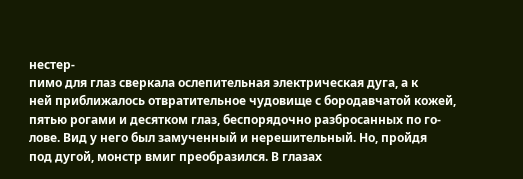нестер-
пимо для глаз сверкала ослепительная электрическая дуга, а к
ней приближалось отвратительное чудовище с бородавчатой кожей,
пятью рогами и десятком глаз, беспорядочно разбросанных по го-
лове. Вид у него был замученный и нерешительный. Но, пройдя
под дугой, монстр вмиг преобразился. В глазах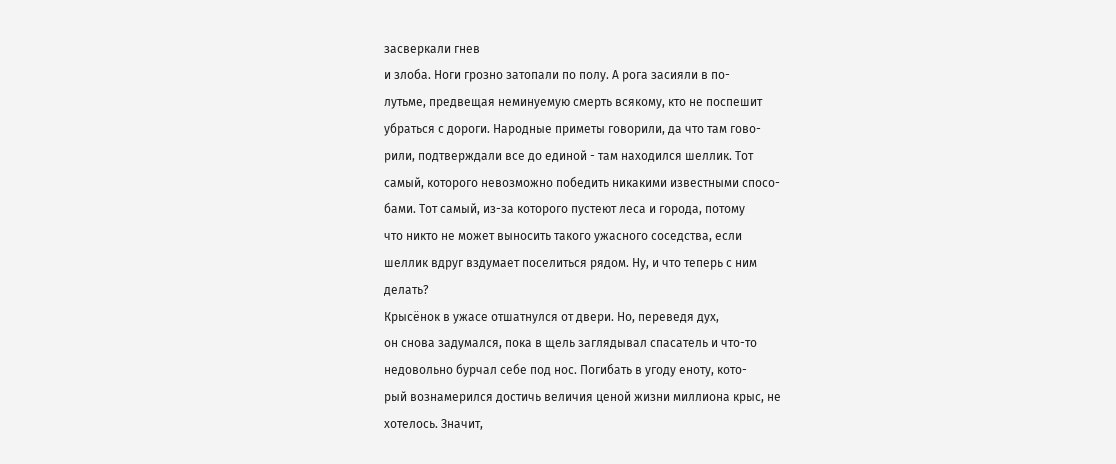засверкали гнев
и злоба. Ноги грозно затопали по полу. А рога засияли в по-
лутьме, предвещая неминуемую смерть всякому, кто не поспешит
убраться с дороги. Народные приметы говорили, да что там гово-
рили, подтверждали все до единой - там находился шеллик. Тот
самый, которого невозможно победить никакими известными спосо-
бами. Тот самый, из-за которого пустеют леса и города, потому
что никто не может выносить такого ужасного соседства, если
шеллик вдруг вздумает поселиться рядом. Ну, и что теперь с ним
делать?
Крысёнок в ужасе отшатнулся от двери. Но, переведя дух,
он снова задумался, пока в щель заглядывал спасатель и что-то
недовольно бурчал себе под нос. Погибать в угоду еноту, кото-
рый вознамерился достичь величия ценой жизни миллиона крыс, не
хотелось. Значит,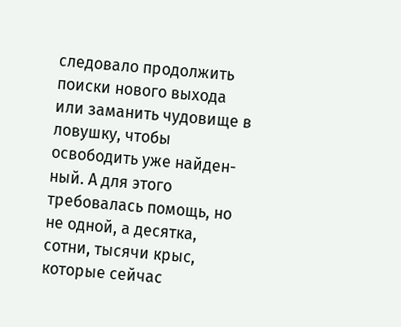следовало продолжить поиски нового выхода
или заманить чудовище в ловушку, чтобы освободить уже найден-
ный. А для этого требовалась помощь, но не одной, а десятка,
сотни, тысячи крыс, которые сейчас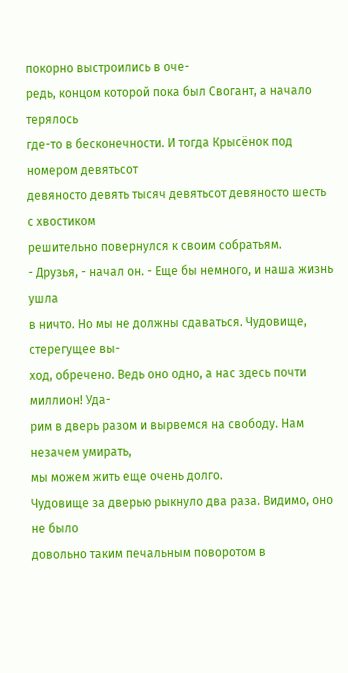покорно выстроились в оче-
редь, концом которой пока был Свогант, а начало терялось
где-то в бесконечности. И тогда Крысёнок под номером девятьсот
девяносто девять тысяч девятьсот девяносто шесть с хвостиком
решительно повернулся к своим собратьям.
- Друзья, - начал он. - Еще бы немного, и наша жизнь ушла
в ничто. Но мы не должны сдаваться. Чудовище, стерегущее вы-
ход, обречено. Ведь оно одно, а нас здесь почти миллион! Уда-
рим в дверь разом и вырвемся на свободу. Нам незачем умирать,
мы можем жить еще очень долго.
Чудовище за дверью рыкнуло два раза. Видимо, оно не было
довольно таким печальным поворотом в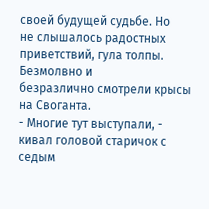своей будущей судьбе. Но
не слышалось радостных приветствий, гула толпы. Безмолвно и
безразлично смотрели крысы на Своганта.
- Многие тут выступали, - кивал головой старичок с седым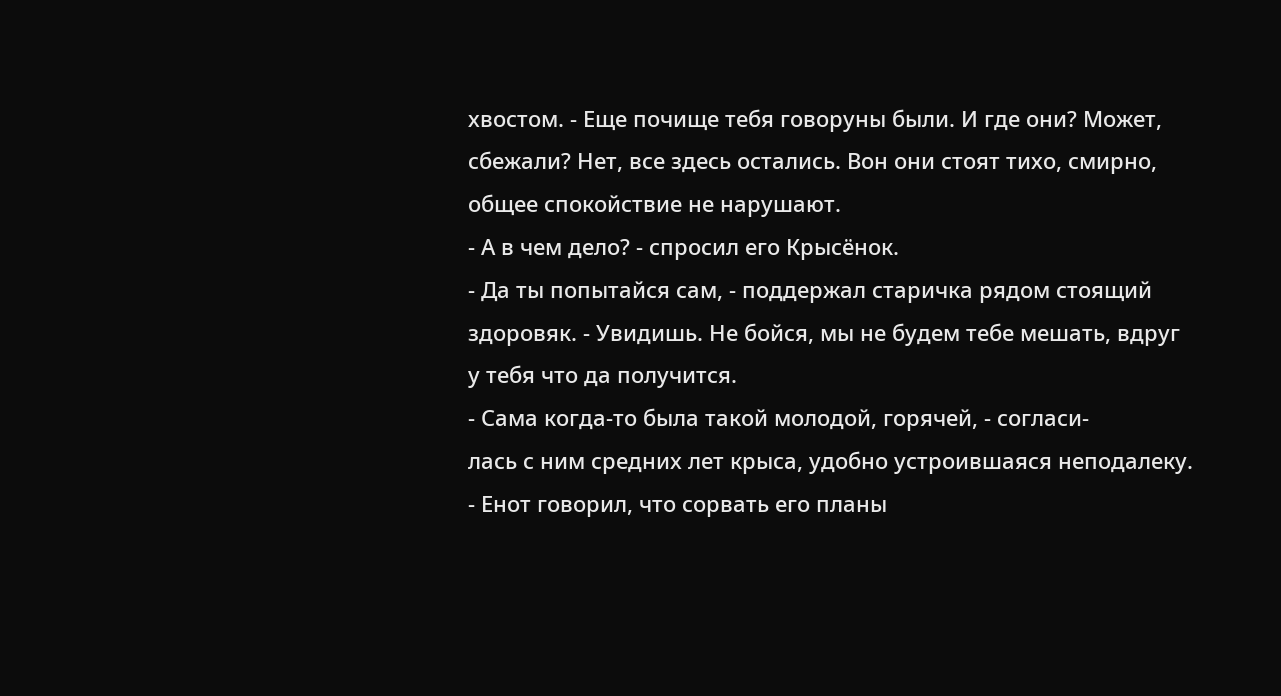хвостом. - Еще почище тебя говоруны были. И где они? Может,
сбежали? Нет, все здесь остались. Вон они стоят тихо, смирно,
общее спокойствие не нарушают.
- А в чем дело? - спросил его Крысёнок.
- Да ты попытайся сам, - поддержал старичка рядом стоящий
здоровяк. - Увидишь. Не бойся, мы не будем тебе мешать, вдруг
у тебя что да получится.
- Сама когда-то была такой молодой, горячей, - согласи-
лась с ним средних лет крыса, удобно устроившаяся неподалеку.
- Енот говорил, что сорвать его планы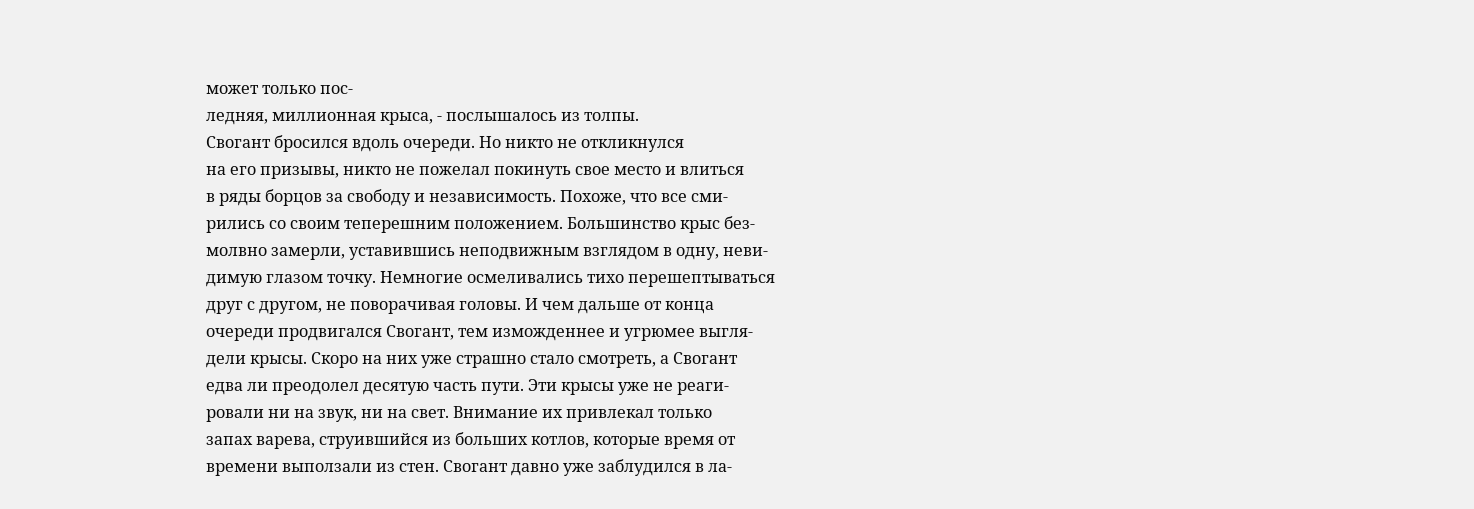может только пос-
ледняя, миллионная крыса, - послышалось из толпы.
Свогант бросился вдоль очереди. Но никто не откликнулся
на его призывы, никто не пожелал покинуть свое место и влиться
в ряды борцов за свободу и независимость. Похоже, что все сми-
рились со своим теперешним положением. Большинство крыс без-
молвно замерли, уставившись неподвижным взглядом в одну, неви-
димую глазом точку. Немногие осмеливались тихо перешептываться
друг с другом, не поворачивая головы. И чем дальше от конца
очереди продвигался Свогант, тем изможденнее и угрюмее выгля-
дели крысы. Скоро на них уже страшно стало смотреть, а Свогант
едва ли преодолел десятую часть пути. Эти крысы уже не реаги-
ровали ни на звук, ни на свет. Внимание их привлекал только
запах варева, струившийся из больших котлов, которые время от
времени выползали из стен. Свогант давно уже заблудился в ла-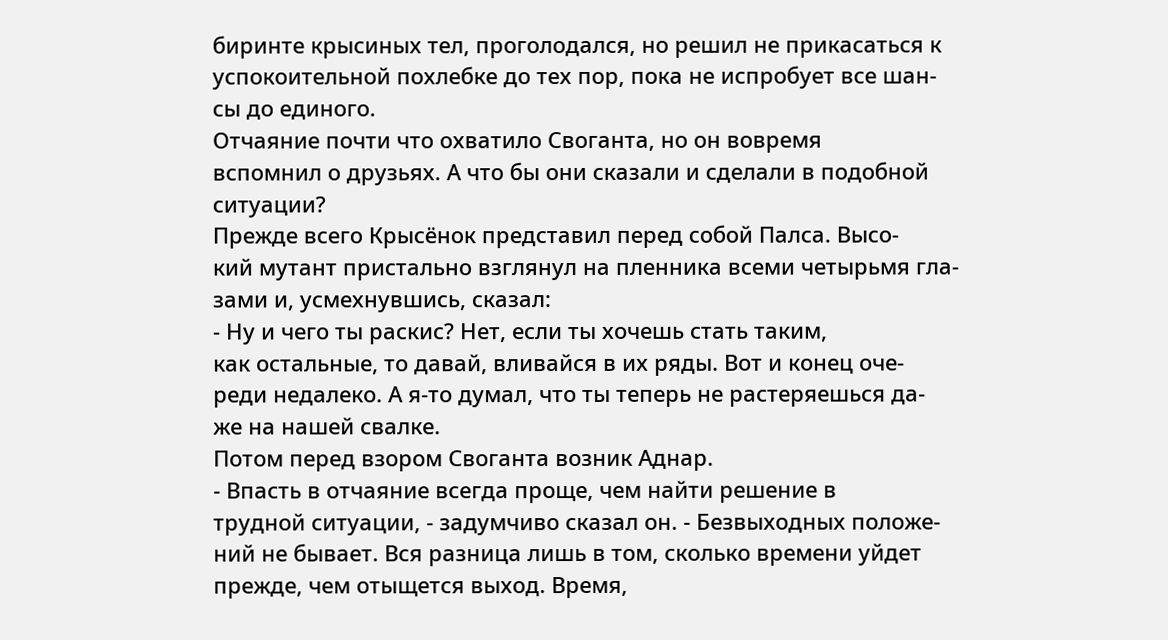биринте крысиных тел, проголодался, но решил не прикасаться к
успокоительной похлебке до тех пор, пока не испробует все шан-
сы до единого.
Отчаяние почти что охватило Своганта, но он вовремя
вспомнил о друзьях. А что бы они сказали и сделали в подобной
ситуации?
Прежде всего Крысёнок представил перед собой Палса. Высо-
кий мутант пристально взглянул на пленника всеми четырьмя гла-
зами и, усмехнувшись, сказал:
- Ну и чего ты раскис? Нет, если ты хочешь стать таким,
как остальные, то давай, вливайся в их ряды. Вот и конец оче-
реди недалеко. А я-то думал, что ты теперь не растеряешься да-
же на нашей свалке.
Потом перед взором Своганта возник Аднар.
- Впасть в отчаяние всегда проще, чем найти решение в
трудной ситуации, - задумчиво сказал он. - Безвыходных положе-
ний не бывает. Вся разница лишь в том, сколько времени уйдет
прежде, чем отыщется выход. Время,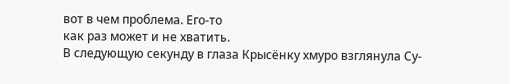вот в чем проблема. Его-то
как раз может и не хватить.
В следующую секунду в глаза Крысёнку хмуро взглянула Су-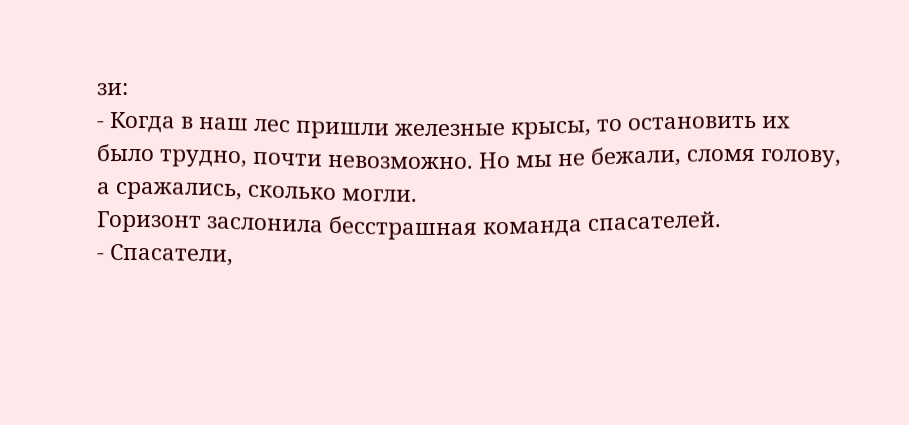зи:
- Когда в наш лес пришли железные крысы, то остановить их
было трудно, почти невозможно. Но мы не бежали, сломя голову,
а сражались, сколько могли.
Горизонт заслонила бесстрашная команда спасателей.
- Спасатели,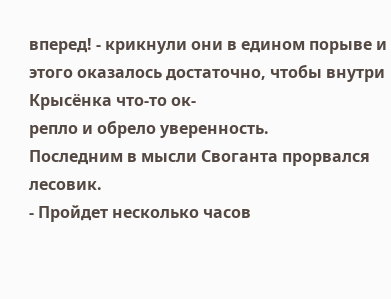вперед! - крикнули они в едином порыве и
этого оказалось достаточно, чтобы внутри Крысёнка что-то ок-
репло и обрело уверенность.
Последним в мысли Своганта прорвался лесовик.
- Пройдет несколько часов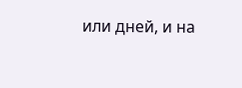или дней, и на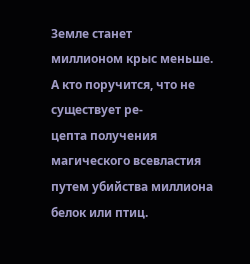Земле станет
миллионом крыс меньше. А кто поручится, что не существует ре-
цепта получения магического всевластия путем убийства миллиона
белок или птиц.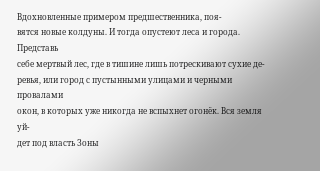Вдохновленные примером предшественника, поя-
вятся новые колдуны. И тогда опустеют леса и города. Представь
себе мертвый лес, где в тишине лишь потрескивают сухие де-
ревья, или город с пустынными улицами и черными провалами
окон, в которых уже никогда не вспыхнет огонёк. Вся земля уй-
дет под власть Зоны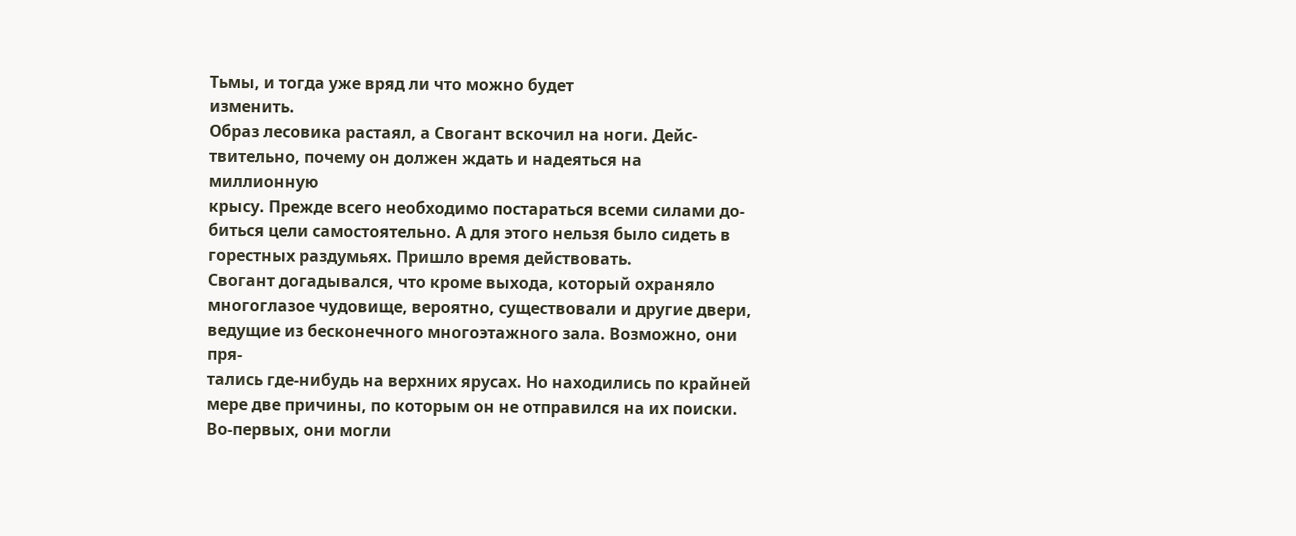Тьмы, и тогда уже вряд ли что можно будет
изменить.
Образ лесовика растаял, а Свогант вскочил на ноги. Дейс-
твительно, почему он должен ждать и надеяться на миллионную
крысу. Прежде всего необходимо постараться всеми силами до-
биться цели самостоятельно. А для этого нельзя было сидеть в
горестных раздумьях. Пришло время действовать.
Свогант догадывался, что кроме выхода, который охраняло
многоглазое чудовище, вероятно, существовали и другие двери,
ведущие из бесконечного многоэтажного зала. Возможно, они пря-
тались где-нибудь на верхних ярусах. Но находились по крайней
мере две причины, по которым он не отправился на их поиски.
Во-первых, они могли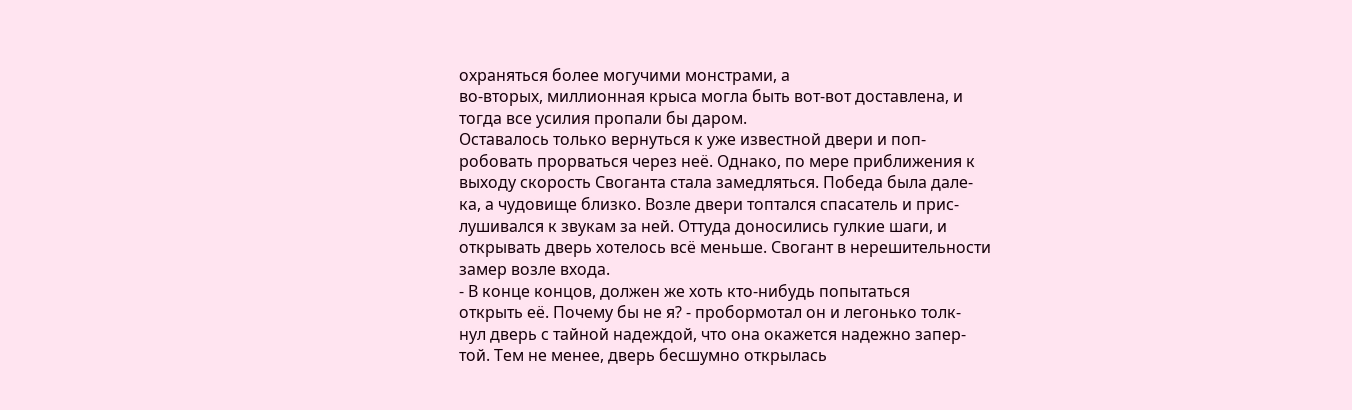охраняться более могучими монстрами, а
во-вторых, миллионная крыса могла быть вот-вот доставлена, и
тогда все усилия пропали бы даром.
Оставалось только вернуться к уже известной двери и поп-
робовать прорваться через неё. Однако, по мере приближения к
выходу скорость Своганта стала замедляться. Победа была дале-
ка, а чудовище близко. Возле двери топтался спасатель и прис-
лушивался к звукам за ней. Оттуда доносились гулкие шаги, и
открывать дверь хотелось всё меньше. Свогант в нерешительности
замер возле входа.
- В конце концов, должен же хоть кто-нибудь попытаться
открыть её. Почему бы не я? - пробормотал он и легонько толк-
нул дверь с тайной надеждой, что она окажется надежно запер-
той. Тем не менее, дверь бесшумно открылась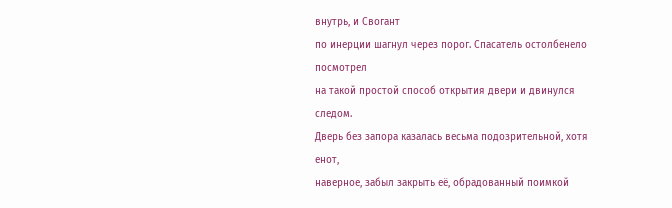внутрь, и Свогант
по инерции шагнул через порог. Спасатель остолбенело посмотрел
на такой простой способ открытия двери и двинулся следом.
Дверь без запора казалась весьма подозрительной, хотя енот,
наверное, забыл закрыть её, обрадованный поимкой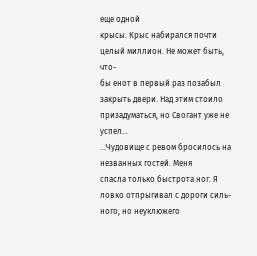еще одной
крысы. Крыс набирался почти целый миллион. Не может быть, что-
бы енот в первый раз позабыл закрыть двери. Над этим стоило
призадуматься, но Свогант уже не успел...
...Чудовище с ревом бросилось на незванных гостей. Меня
спасла только быстрота ног. Я ловко отпрыгивал с дороги силь-
ного, но неуклюжего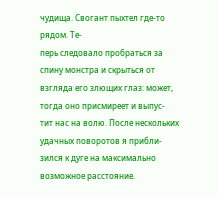чудища. Свогант пыхтел где-то рядом. Те-
перь следовало пробраться за спину монстра и скрыться от
взгляда его злющих глаз: может, тогда оно присмиреет и выпус-
тит нас на волю. После нескольких удачных поворотов я прибли-
зился к дуге на максимально возможное расстояние.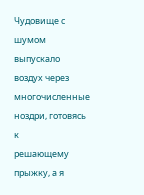Чудовище с
шумом выпускало воздух через многочисленные ноздри, готовясь к
решающему прыжку, а я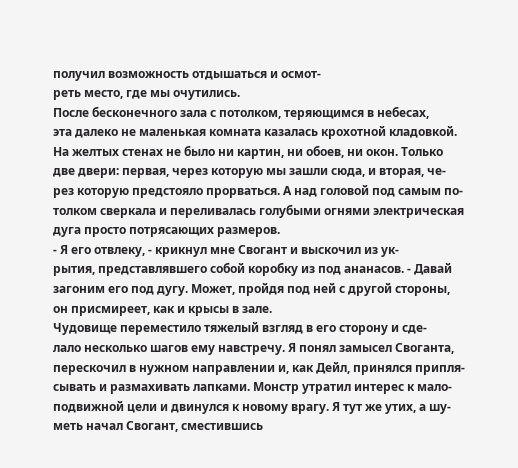получил возможность отдышаться и осмот-
реть место, где мы очутились.
После бесконечного зала с потолком, теряющимся в небесах,
эта далеко не маленькая комната казалась крохотной кладовкой.
На желтых стенах не было ни картин, ни обоев, ни окон. Только
две двери: первая, через которую мы зашли сюда, и вторая, че-
рез которую предстояло прорваться. А над головой под самым по-
толком сверкала и переливалась голубыми огнями электрическая
дуга просто потрясающих размеров.
- Я его отвлеку, - крикнул мне Свогант и выскочил из ук-
рытия, представлявшего собой коробку из под ананасов. - Давай
загоним его под дугу. Может, пройдя под ней с другой стороны,
он присмиреет, как и крысы в зале.
Чудовище переместило тяжелый взгляд в его сторону и сде-
лало несколько шагов ему навстречу. Я понял замысел Своганта,
перескочил в нужном направлении и, как Дейл, принялся припля-
сывать и размахивать лапками. Монстр утратил интерес к мало-
подвижной цели и двинулся к новому врагу. Я тут же утих, а шу-
меть начал Свогант, сместившись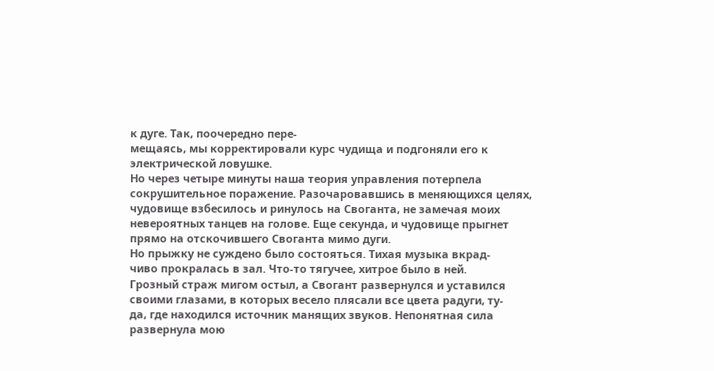к дуге. Так, поочередно пере-
мещаясь, мы корректировали курс чудища и подгоняли его к
электрической ловушке.
Но через четыре минуты наша теория управления потерпела
сокрушительное поражение. Разочаровавшись в меняющихся целях,
чудовище взбесилось и ринулось на Своганта, не замечая моих
невероятных танцев на голове. Еще секунда, и чудовище прыгнет
прямо на отскочившего Своганта мимо дуги.
Но прыжку не суждено было состояться. Тихая музыка вкрад-
чиво прокралась в зал. Что-то тягучее, хитрое было в ней.
Грозный страж мигом остыл, а Свогант развернулся и уставился
своими глазами, в которых весело плясали все цвета радуги, ту-
да, где находился источник манящих звуков. Непонятная сила
развернула мою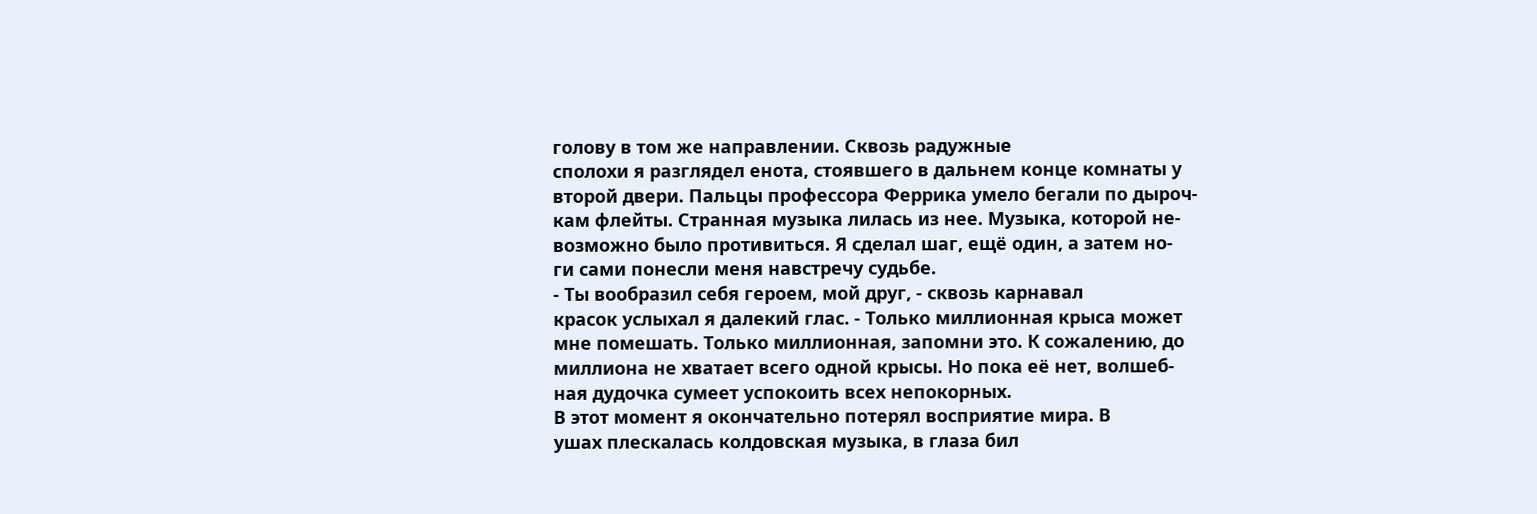голову в том же направлении. Сквозь радужные
сполохи я разглядел енота, стоявшего в дальнем конце комнаты у
второй двери. Пальцы профессора Феррика умело бегали по дыроч-
кам флейты. Странная музыка лилась из нее. Музыка, которой не-
возможно было противиться. Я сделал шаг, ещё один, а затем но-
ги сами понесли меня навстречу судьбе.
- Ты вообразил себя героем, мой друг, - сквозь карнавал
красок услыхал я далекий глас. - Только миллионная крыса может
мне помешать. Только миллионная, запомни это. К сожалению, до
миллиона не хватает всего одной крысы. Но пока её нет, волшеб-
ная дудочка сумеет успокоить всех непокорных.
В этот момент я окончательно потерял восприятие мира. В
ушах плескалась колдовская музыка, в глаза бил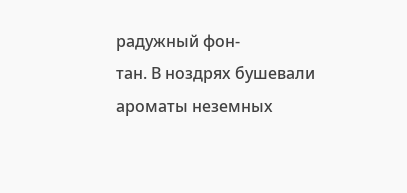радужный фон-
тан. В ноздрях бушевали ароматы неземных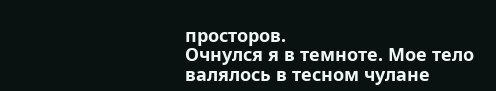просторов.
Очнулся я в темноте. Мое тело валялось в тесном чулане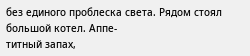без единого проблеска света. Рядом стоял большой котел. Аппе-
титный запах,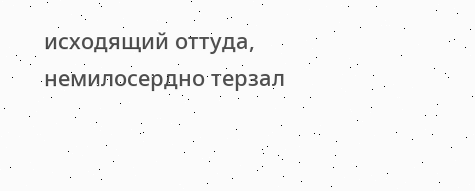исходящий оттуда, немилосердно терзал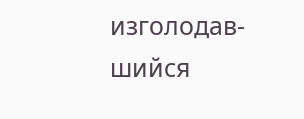изголодав-
шийся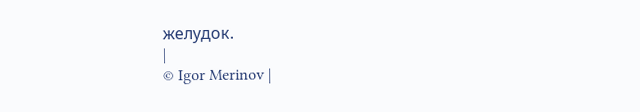желудок.
|
© Igor Merinov |